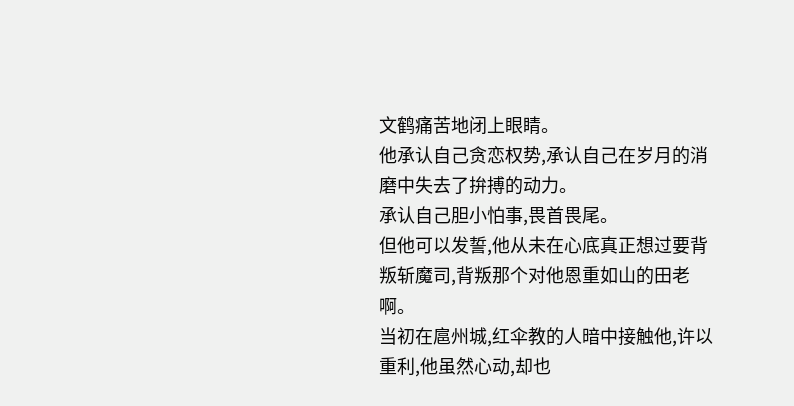文鹤痛苦地闭上眼睛。
他承认自己贪恋权势,承认自己在岁月的消磨中失去了拚搏的动力。
承认自己胆小怕事,畏首畏尾。
但他可以发誓,他从未在心底真正想过要背叛斩魔司,背叛那个对他恩重如山的田老啊。
当初在扈州城,红伞教的人暗中接触他,许以重利,他虽然心动,却也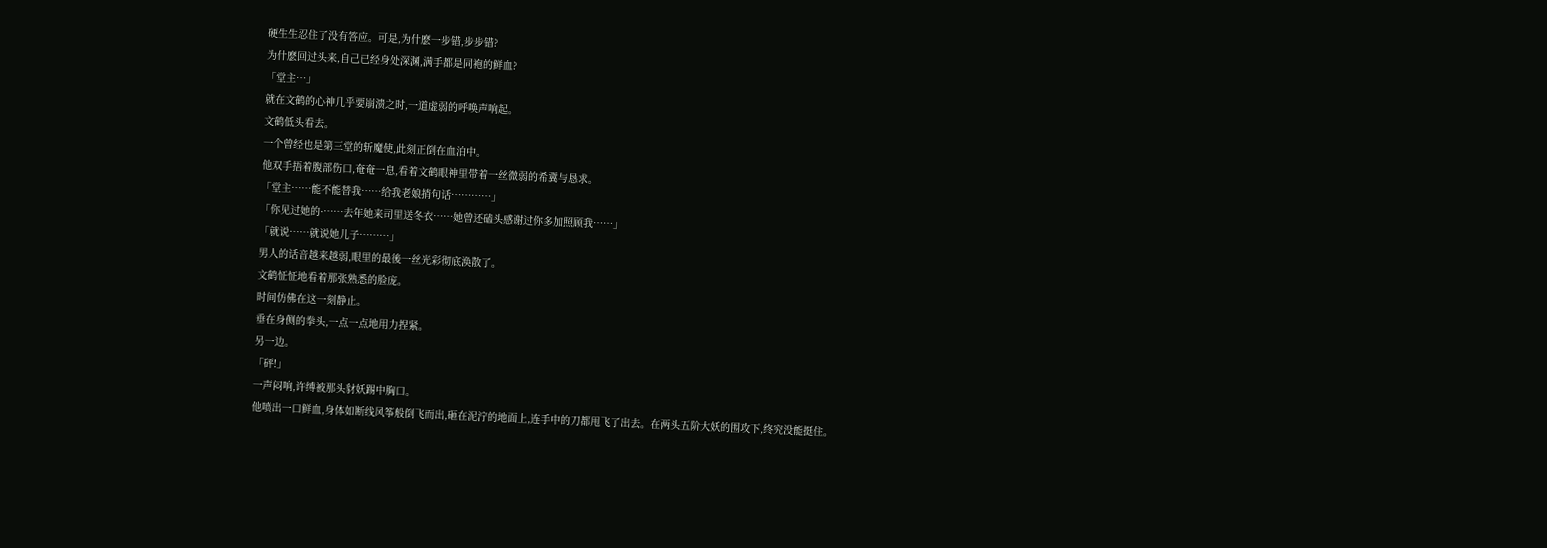硬生生忍住了没有答应。可是,为什麽一步错,步步错?
为什麽回过头来,自己已经身处深渊,满手都是同袍的鲜血?
「堂主…」
就在文鹤的心神几乎要崩溃之时,一道虚弱的呼唤声响起。
文鹤低头看去。
一个曾经也是第三堂的斩魔使,此刻正倒在血泊中。
他双手捂着腹部伤口,奄奄一息,看着文鹤眼神里带着一丝微弱的希冀与恳求。
「堂主……能不能替我……给我老娘捎句话…………」
「你见过她的·……去年她来司里送冬衣……她曾还磕头感谢过你多加照顾我……」
「就说……就说她儿子………」
男人的话音越来越弱,眼里的最後一丝光彩彻底涣散了。
文鹤怔怔地看着那张熟悉的脸庞。
时间仿佛在这一刻静止。
垂在身侧的拳头,一点一点地用力捏紧。
另一边。
「砰!」
一声闷响,许缚被那头豺妖踢中胸口。
他喷出一口鲜血,身体如断线风筝般倒飞而出,砸在泥泞的地面上,连手中的刀都甩飞了出去。在两头五阶大妖的围攻下,终究没能挺住。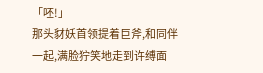「呸!」
那头豺妖首领提着巨斧,和同伴一起,满脸狞笑地走到许缚面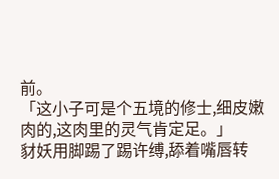前。
「这小子可是个五境的修士,细皮嫩肉的,这肉里的灵气肯定足。」
豺妖用脚踢了踢许缚,舔着嘴唇转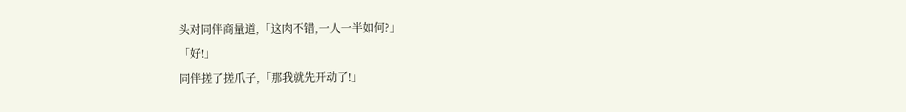头对同伴商量道,「这肉不错,一人一半如何?」
「好!」
同伴搓了搓爪子,「那我就先开动了!」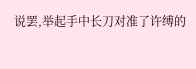说罢,举起手中长刀对准了许缚的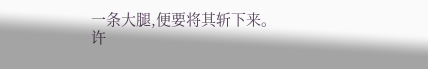一条大腿,便要将其斩下来。
许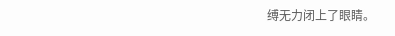缚无力闭上了眼睛。